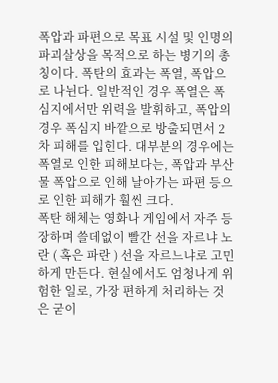폭압과 파편으로 목표 시설 및 인명의 파괴살상을 목적으로 하는 병기의 총칭이다. 폭탄의 효과는 폭열, 폭압으로 나뉜다. 일반적인 경우 폭열은 폭심지에서만 위력을 발휘하고, 폭압의 경우 폭심지 바깥으로 방출되면서 2차 피해를 입힌다. 대부분의 경우에는 폭열로 인한 피해보다는, 폭압과 부산물 폭압으로 인해 날아가는 파편 등으로 인한 피해가 훨씬 크다.
폭탄 해체는 영화나 게임에서 자주 등장하며 쓸데없이 빨간 선을 자르냐 노란 ( 혹은 파란 ) 선을 자르느냐로 고민하게 만든다. 현실에서도 엄청나게 위험한 일로, 가장 편하게 처리하는 것은 굳이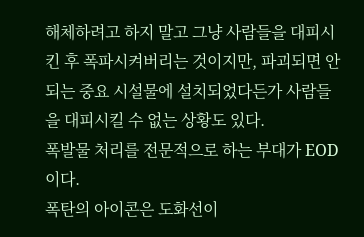해체하려고 하지 말고 그냥 사람들을 대피시킨 후 폭파시켜버리는 것이지만, 파괴되면 안 되는 중요 시설물에 설치되었다든가 사람들을 대피시킬 수 없는 상황도 있다.
폭발물 처리를 전문적으로 하는 부대가 EOD이다.
폭탄의 아이콘은 도화선이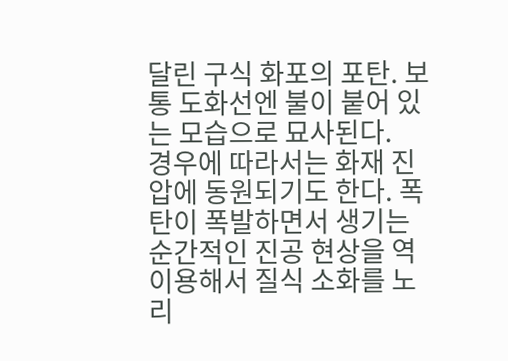달린 구식 화포의 포탄. 보통 도화선엔 불이 붙어 있는 모습으로 묘사된다.
경우에 따라서는 화재 진압에 동원되기도 한다. 폭탄이 폭발하면서 생기는 순간적인 진공 현상을 역이용해서 질식 소화를 노리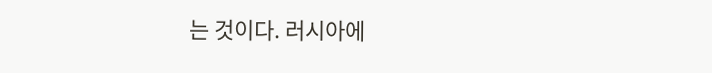는 것이다. 러시아에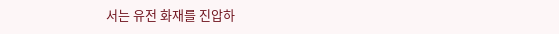서는 유전 화재를 진압하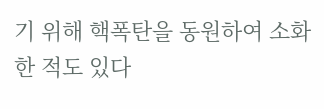기 위해 핵폭탄을 동원하여 소화한 적도 있다